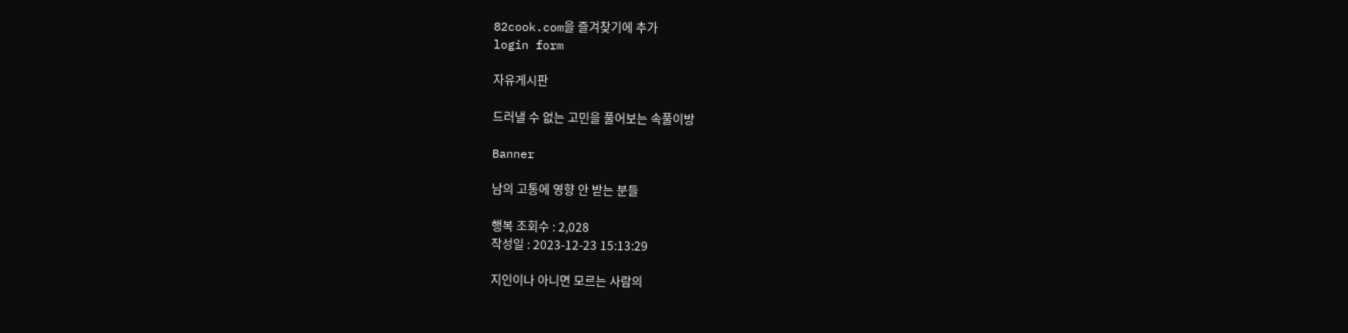82cook.com을 즐겨찾기에 추가
login form

자유게시판

드러낼 수 없는 고민을 풀어보는 속풀이방

Banner

남의 고통에 영향 안 받는 분들

행복 조회수 : 2,028
작성일 : 2023-12-23 15:13:29

지인이나 아니면 모르는 사람의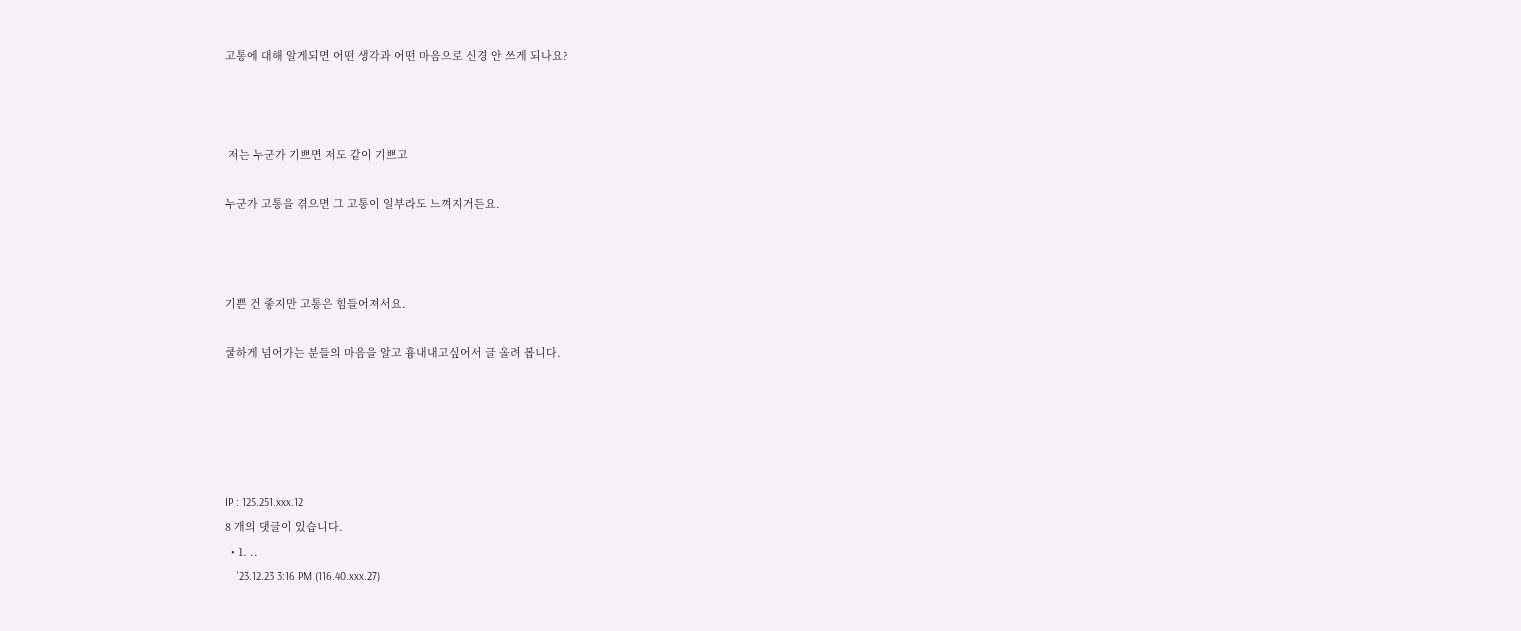고통에 대해 알게되면 어떤 생각과 어떤 마음으로 신경 안 쓰게 되나요?



 저는 누군가 기쁘면 저도 같이 기쁘고

누군가 고통을 겪으면 그 고통이 일부라도 느껴지거든요.



기쁜 건 좋지만 고통은 힘들어져서요.

쿨하게 넘어가는 분들의 마음을 알고 흉내내고싶어서 글 올려 봅니다.





IP : 125.251.xxx.12
8 개의 댓글이 있습니다.
  • 1. ..
    '23.12.23 3:16 PM (116.40.xxx.27)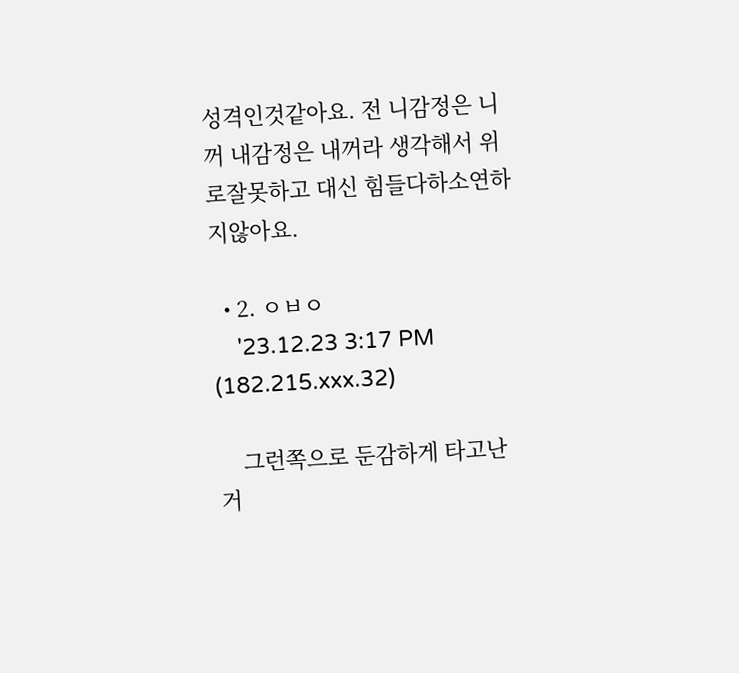성격인것같아요. 전 니감정은 니꺼 내감정은 내꺼라 생각해서 위로잘못하고 대신 힘들다하소연하지않아요.

  • 2. ㅇㅂㅇ
    '23.12.23 3:17 PM (182.215.xxx.32)

    그런쪽으로 둔감하게 타고난거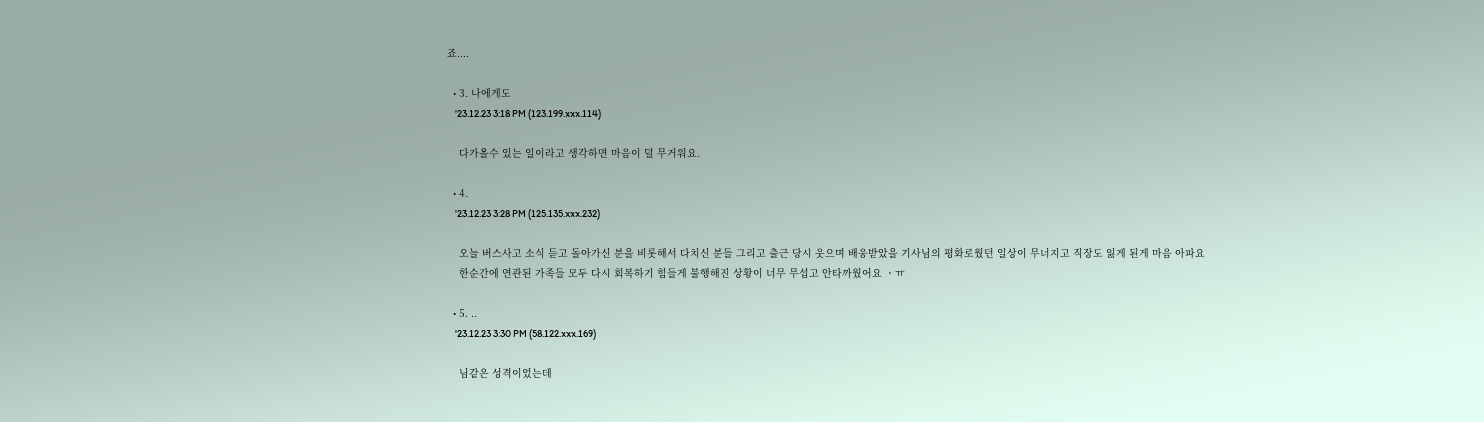죠....

  • 3. 나에게도
    '23.12.23 3:18 PM (123.199.xxx.114)

    다가올수 있는 일이라고 생각하면 마음이 덜 무거워요.

  • 4.
    '23.12.23 3:28 PM (125.135.xxx.232)

    오늘 버스사고 소식 듣고 돌아가신 분을 비롯해서 다치신 분들 그리고 출근 당시 웃으며 배웅받았을 기사님의 평화로웠던 일상이 무너지고 직장도 잃게 된게 마음 아파요
    한순간에 연관된 가족들 모두 다시 회복하기 힘들게 불행해진 상황이 너무 무섭고 안타까웠어요 ㆍㅠ

  • 5. ..
    '23.12.23 3:30 PM (58.122.xxx.169)

    님같은 성격이었는데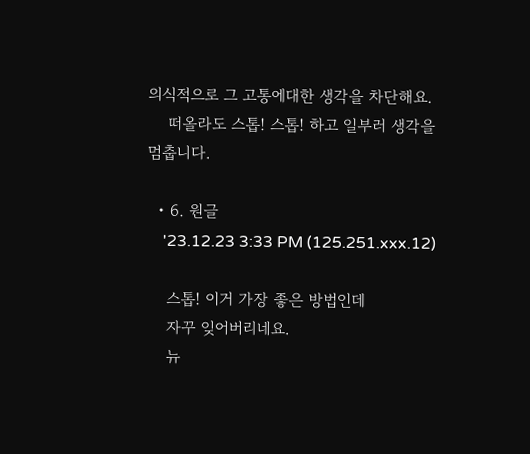의식적으로 그 고통에대한 생각을 차단해요.
    떠올라도 스톱! 스톱! 하고 일부러 생각을 멈춥니다.

  • 6. 원글
    '23.12.23 3:33 PM (125.251.xxx.12)

    스톱! 이거 가장 좋은 방법인데
    자꾸 잊어버리네요.
    뉴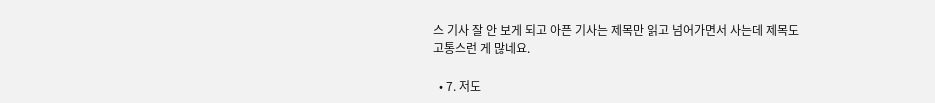스 기사 잘 안 보게 되고 아픈 기사는 제목만 읽고 넘어가면서 사는데 제목도 고통스런 게 많네요.

  • 7. 저도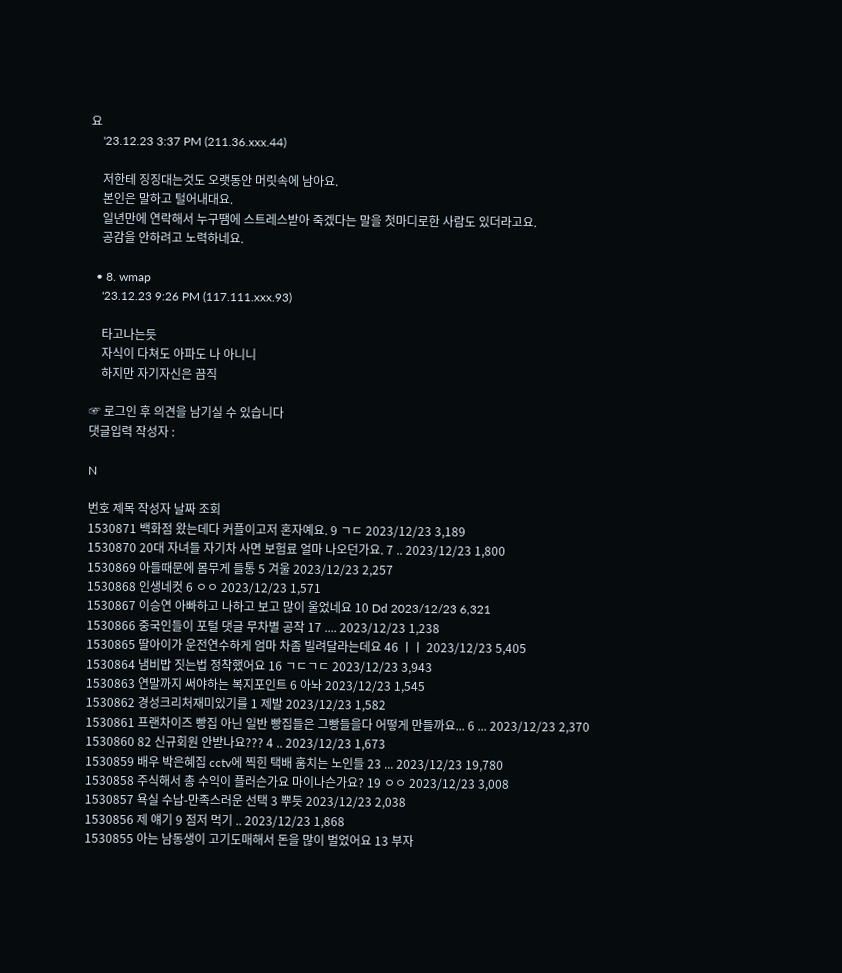요
    '23.12.23 3:37 PM (211.36.xxx.44)

    저한테 징징대는것도 오랫동안 머릿속에 남아요.
    본인은 말하고 털어내대요.
    일년만에 연락해서 누구땜에 스트레스받아 죽겠다는 말을 첫마디로한 사람도 있더라고요.
    공감을 안하려고 노력하네요.

  • 8. wmap
    '23.12.23 9:26 PM (117.111.xxx.93)

    타고나는듯
    자식이 다쳐도 아파도 나 아니니
    하지만 자기자신은 끔직

☞ 로그인 후 의견을 남기실 수 있습니다
댓글입력 작성자 :

N

번호 제목 작성자 날짜 조회
1530871 백화점 왔는데다 커플이고저 혼자예요. 9 ㄱㄷ 2023/12/23 3,189
1530870 20대 자녀들 자기차 사면 보험료 얼마 나오던가요. 7 .. 2023/12/23 1,800
1530869 아들때문에 몸무게 들통 5 겨울 2023/12/23 2,257
1530868 인생네컷 6 ㅇㅇ 2023/12/23 1,571
1530867 이승연 아빠하고 나하고 보고 많이 울었네요 10 Dd 2023/12/23 6,321
1530866 중국인들이 포털 댓글 무차별 공작 17 .... 2023/12/23 1,238
1530865 딸아이가 운전연수하게 엄마 차좀 빌려달라는데요 46 ㅣㅣ 2023/12/23 5,405
1530864 냄비밥 짓는법 정착했어요 16 ㄱㄷㄱㄷ 2023/12/23 3,943
1530863 연말까지 써야하는 복지포인트 6 아놔 2023/12/23 1,545
1530862 경성크리처재미있기를 1 제발 2023/12/23 1,582
1530861 프랜차이즈 빵집 아닌 일반 빵집들은 그빵들을다 어떻게 만들까요... 6 ... 2023/12/23 2,370
1530860 82 신규회원 안받나요??? 4 .. 2023/12/23 1,673
1530859 배우 박은혜집 cctv에 찍힌 택배 훔치는 노인들 23 ... 2023/12/23 19,780
1530858 주식해서 총 수익이 플러슨가요 마이나슨가요? 19 ㅇㅇ 2023/12/23 3,008
1530857 욕실 수납-만족스러운 선택 3 뿌듯 2023/12/23 2,038
1530856 제 얘기 9 점저 먹기 .. 2023/12/23 1,868
1530855 아는 남동생이 고기도매해서 돈을 많이 벌었어요 13 부자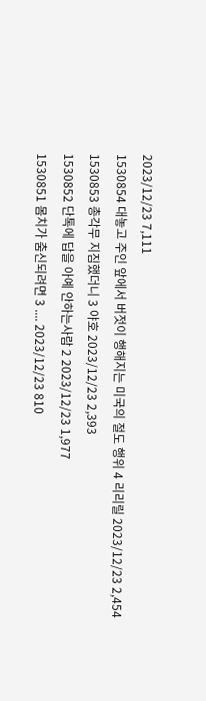2023/12/23 7,111
1530854 대놓고 주인 앞에서 버젓이 행해지는 미국의 절도 행위 4 리리릴 2023/12/23 2,454
1530853 총각무 지짐했더니 3 야호 2023/12/23 2,393
1530852 단톡에 답을 아예 안하는사람 2 2023/12/23 1,977
1530851 몸치가 춤신되려면 3 .... 2023/12/23 810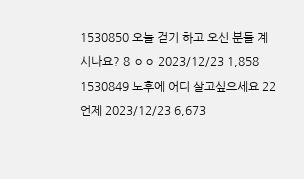1530850 오늘 걷기 하고 오신 분들 계시나요? 8 ㅇㅇ 2023/12/23 1,858
1530849 노후에 어디 살고싶으세요 22 언제 2023/12/23 6,673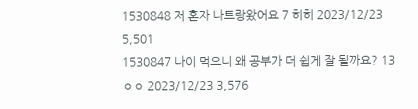1530848 저 혼자 나트랑왔어요 7 히히 2023/12/23 5,501
1530847 나이 먹으니 왜 공부가 더 쉽게 잘 될까요? 13 ㅇㅇ 2023/12/23 3,576